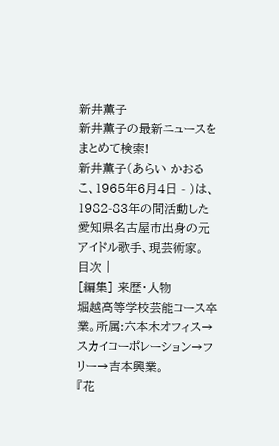新井薫子
新井薫子の最新ニュースをまとめて検索!
新井薫子(あらい かおるこ、1965年6月4日 - )は、1982-83年の間活動した愛知県名古屋市出身の元アイドル歌手、現芸術家。
目次 |
[編集] 来歴・人物
堀越高等学校芸能コース卒業。所属:六本木オフィス→スカイコーポレーション→フリー→吉本興業。
『花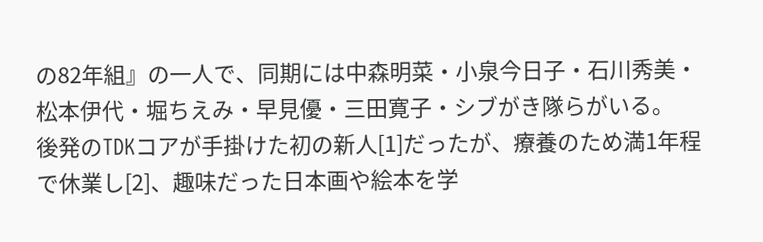の82年組』の一人で、同期には中森明菜・小泉今日子・石川秀美・松本伊代・堀ちえみ・早見優・三田寛子・シブがき隊らがいる。
後発のTDKコアが手掛けた初の新人[1]だったが、療養のため満1年程で休業し[2]、趣味だった日本画や絵本を学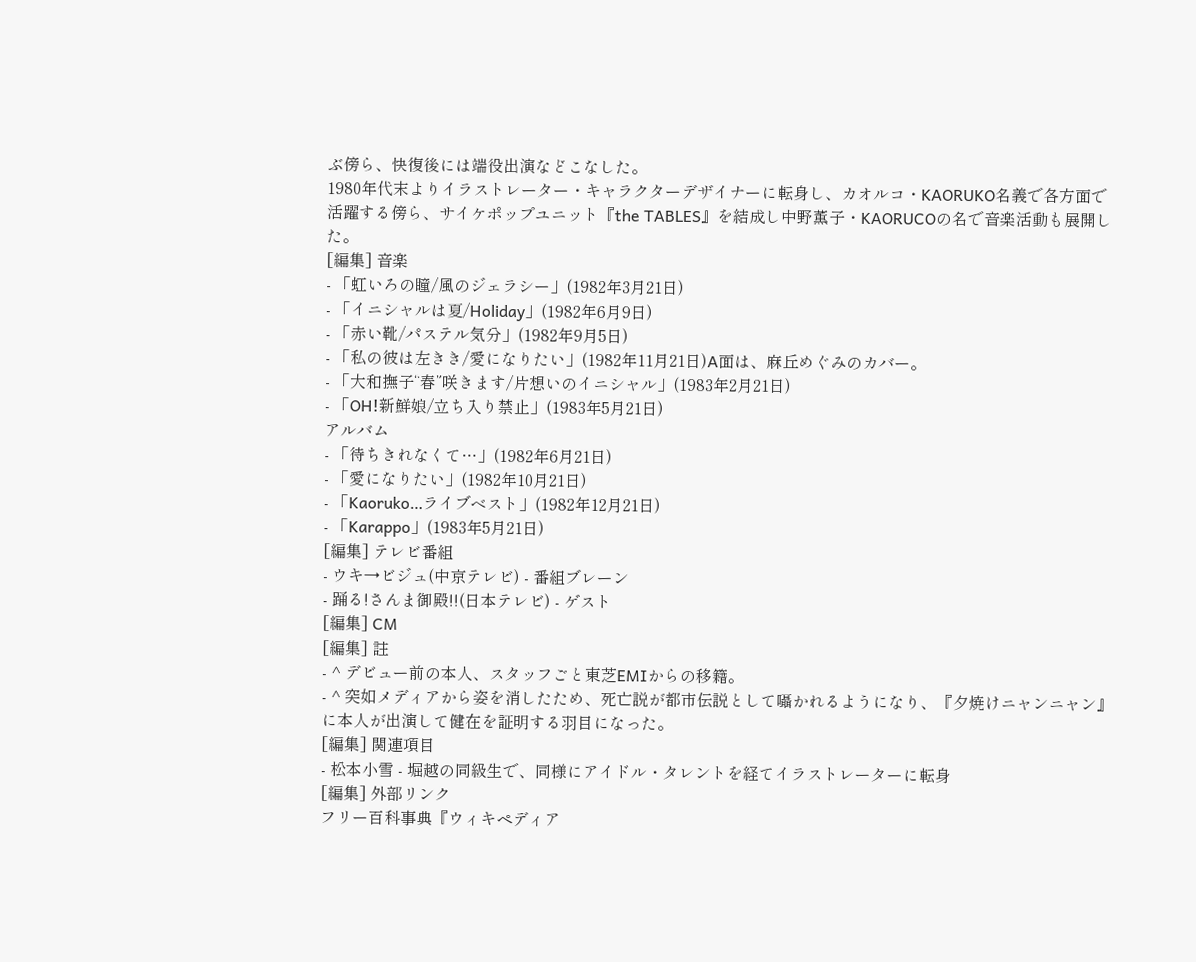ぶ傍ら、快復後には端役出演などこなした。
1980年代末よりイラストレーター・キャラクターデザイナーに転身し、カオルコ・KAORUKO名義で各方面で活躍する傍ら、サイケポップユニット『the TABLES』を結成し中野薫子・KAORUCOの名で音楽活動も展開した。
[編集] 音楽
- 「虹いろの瞳/風のジェラシー」(1982年3月21日)
- 「イニシャルは夏/Holiday」(1982年6月9日)
- 「赤い靴/パステル気分」(1982年9月5日)
- 「私の彼は左きき/愛になりたい」(1982年11月21日)A面は、麻丘めぐみのカバー。
- 「大和撫子“春”咲きます/片想いのイニシャル」(1983年2月21日)
- 「OH!新鮮娘/立ち入り禁止」(1983年5月21日)
アルバム
- 「待ちきれなくて…」(1982年6月21日)
- 「愛になりたい」(1982年10月21日)
- 「Kaoruko…ライブベスト」(1982年12月21日)
- 「Karappo」(1983年5月21日)
[編集] テレビ番組
- ウキ→ビジュ(中京テレビ) - 番組ブレーン
- 踊る!さんま御殿!!(日本テレビ) - ゲスト
[編集] CM
[編集] 註
- ^ デビュー前の本人、スタッフごと東芝EMIからの移籍。
- ^ 突如メディアから姿を消したため、死亡説が都市伝説として囁かれるようになり、『夕焼けニャンニャン』に本人が出演して健在を証明する羽目になった。
[編集] 関連項目
- 松本小雪 - 堀越の同級生で、同様にアイドル・タレントを経てイラストレーターに転身
[編集] 外部リンク
フリー百科事典『ウィキペディア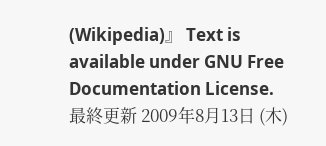(Wikipedia)』 Text is available under GNU Free Documentation License.
最終更新 2009年8月13日 (木)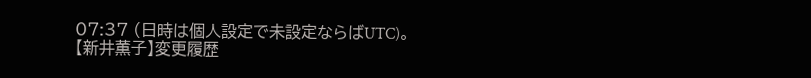07:37 (日時は個人設定で未設定ならばUTC)。
【新井薫子】変更履歴